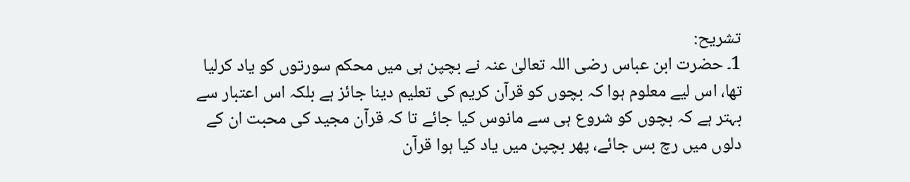تشریح:
1۔ حضرت ابن عباس رضی اللہ تعالیٰ عنہ نے بچپن ہی میں محکم سورتوں کو یاد کرلیا تھا، اس لیے معلوم ہوا کہ بچوں کو قرآن کریم کی تعلیم دینا جائز ہے بلکہ اس اعتبار سے بہتر ہے کہ بچوں کو شروع ہی سے مانوس کیا جائے تا کہ قرآن مجید کی محبت ان کے دلوں میں رچ بس جائے، پھر بچپن میں یاد کیا ہوا قرآن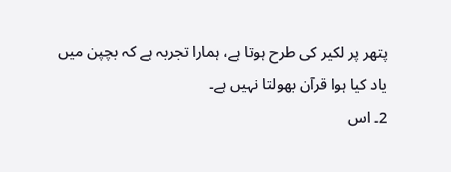پتھر پر لکیر کی طرح ہوتا ہے، ہمارا تجربہ ہے کہ بچپن میں یاد کیا ہوا قرآن بھولتا نہیں ہے۔
2۔ اس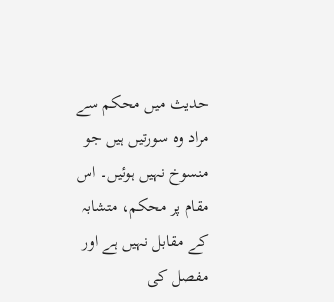حدیث میں محکم سے مراد وہ سورتیں ہیں جو منسوخ نہیں ہوئیں۔ اس مقام پر محکم، متشابہ کے مقابل نہیں ہے اور مفصل کی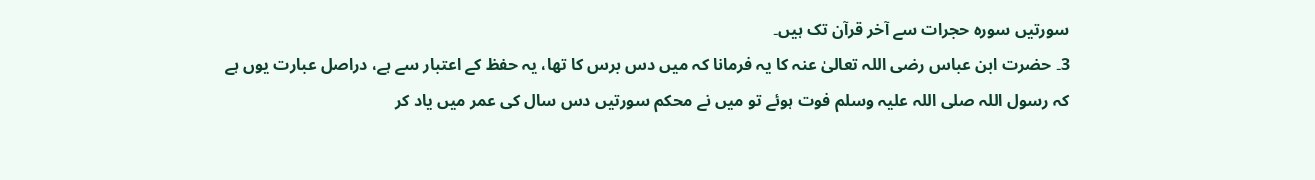سورتیں سورہ حجرات سے آخر قرآن تک ہیں۔
3۔ حضرت ابن عباس رضی اللہ تعالیٰ عنہ کا یہ فرمانا کہ میں دس برس کا تھا، یہ حفظ کے اعتبار سے ہے، دراصل عبارت یوں ہے کہ رسول اللہ صلی اللہ علیہ وسلم فوت ہوئے تو میں نے محکم سورتیں دس سال کی عمر میں یاد کر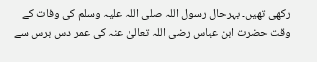رکھی تھیں۔ بہرحال رسول اللہ صلی اللہ علیہ وسلم کی وفات کے وقت حضرت ابن عباس رضی اللہ تعالیٰ عنہ کی عمر دس برس سے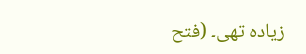زیادہ تھی۔ (فتح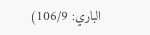الباري: 106/9)